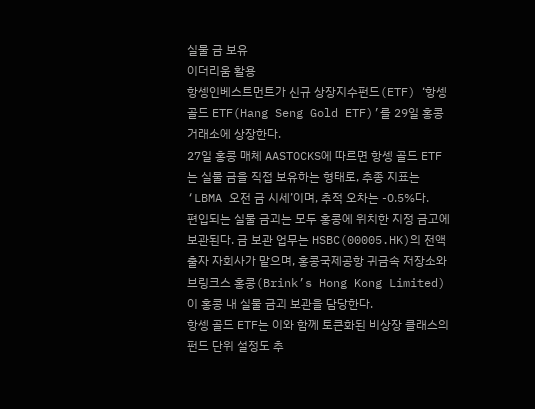실물 금 보유
이더리움 활용
항셍인베스트먼트가 신규 상장지수펀드(ETF) ‘항셍 골드 ETF(Hang Seng Gold ETF)’를 29일 홍콩거래소에 상장한다.
27일 홍콩 매체 AASTOCKS에 따르면 항셍 골드 ETF는 실물 금을 직접 보유하는 형태로, 추종 지표는 ‘LBMA 오전 금 시세’이며, 추적 오차는 -0.5%다.
편입되는 실물 금괴는 모두 홍콩에 위치한 지정 금고에 보관된다. 금 보관 업무는 HSBC(00005.HK)의 전액 출자 자회사가 맡으며, 홍콩국제공항 귀금속 저장소와 브링크스 홍콩(Brink’s Hong Kong Limited)이 홍콩 내 실물 금괴 보관을 담당한다.
항셍 골드 ETF는 이와 함께 토큰화된 비상장 클래스의 펀드 단위 설정도 추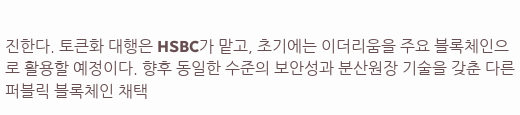진한다. 토큰화 대행은 HSBC가 맡고, 초기에는 이더리움을 주요 블록체인으로 활용할 예정이다. 향후 동일한 수준의 보안성과 분산원장 기술을 갖춘 다른 퍼블릭 블록체인 채택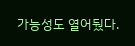가능성도 열어뒀다.